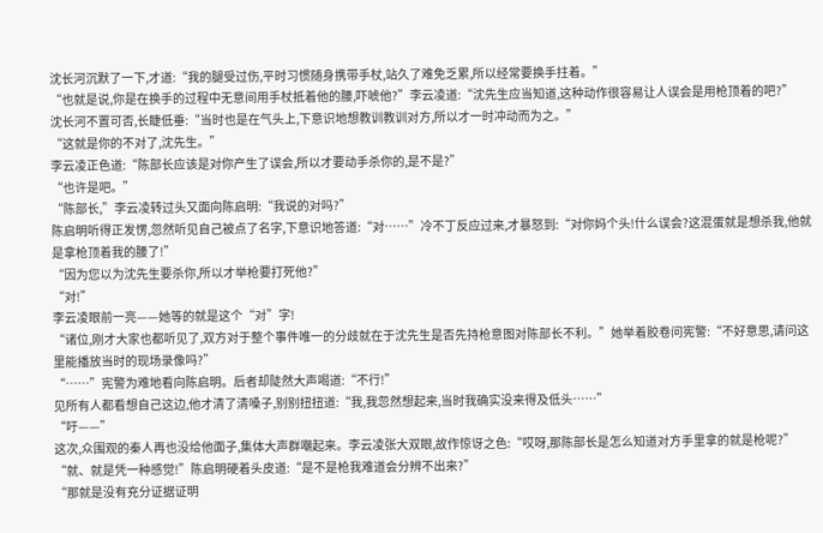沈长河沉默了一下,才道:“我的腿受过伤,平时习惯随身携带手杖,站久了难免乏累,所以经常要换手拄着。”
“也就是说,你是在换手的过程中无意间用手杖抵着他的腰,吓唬他?”李云凌道:“沈先生应当知道,这种动作很容易让人误会是用枪顶着的吧?”
沈长河不置可否,长睫低垂:“当时也是在气头上,下意识地想教训教训对方,所以才一时冲动而为之。”
“这就是你的不对了,沈先生。”
李云凌正色道:“陈部长应该是对你产生了误会,所以才要动手杀你的,是不是?”
“也许是吧。”
“陈部长,”李云凌转过头又面向陈启明:“我说的对吗?”
陈启明听得正发愣,忽然听见自己被点了名字,下意识地答道:“对……”冷不丁反应过来,才暴怒到:“对你妈个头!什么误会?这混蛋就是想杀我,他就是拿枪顶着我的腰了!”
“因为您以为沈先生要杀你,所以才举枪要打死他?”
“对!”
李云凌眼前一亮——她等的就是这个“对”字!
“诸位,刚才大家也都听见了,双方对于整个事件唯一的分歧就在于沈先生是否先持枪意图对陈部长不利。”她举着胶卷问宪警:“不好意思,请问这里能播放当时的现场录像吗?”
“……”宪警为难地看向陈启明。后者却陡然大声喝道:“不行!”
见所有人都看想自己这边,他才清了清嗓子,别别扭扭道:“我,我忽然想起来,当时我确实没来得及低头……”
“吁——”
这次,众围观的秦人再也没给他面子,集体大声群嘲起来。李云凌张大双眼,故作惊讶之色:“哎呀,那陈部长是怎么知道对方手里拿的就是枪呢?”
“就、就是凭一种感觉!”陈启明硬着头皮道:“是不是枪我难道会分辨不出来?”
“那就是没有充分证据证明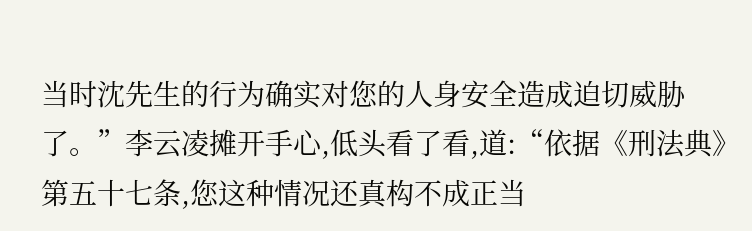当时沈先生的行为确实对您的人身安全造成迫切威胁了。”李云凌摊开手心,低头看了看,道:“依据《刑法典》第五十七条,您这种情况还真构不成正当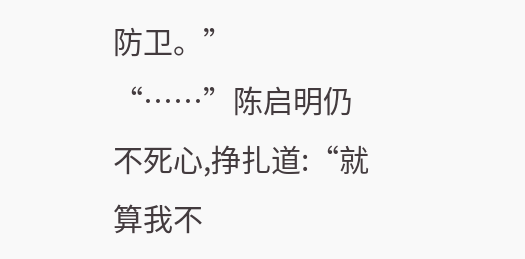防卫。”
“……”陈启明仍不死心,挣扎道:“就算我不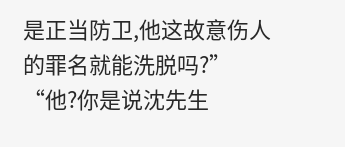是正当防卫,他这故意伤人的罪名就能洗脱吗?”
“他?你是说沈先生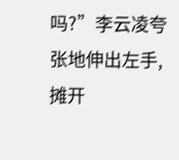吗?”李云凌夸张地伸出左手,摊开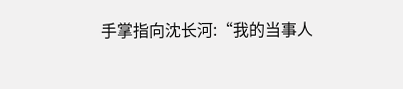手掌指向沈长河:“我的当事人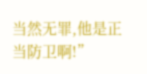当然无罪,他是正当防卫啊!”